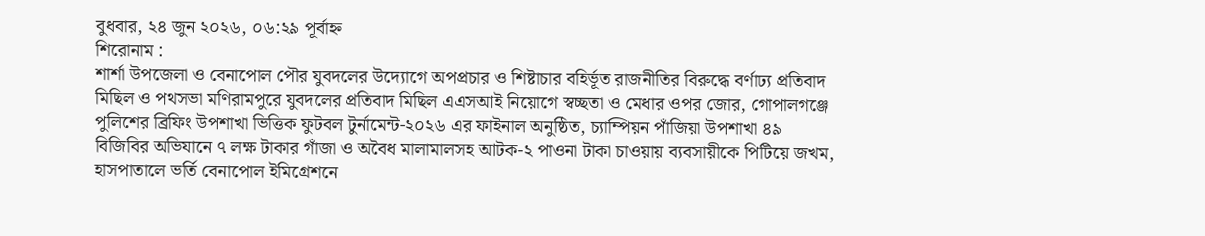বুধবার, ২৪ জুন ২০২৬, ০৬:২৯ পূর্বাহ্ন
শিরোনাম :
শার্শা উপজেলা ও বেনাপোল পৌর যুবদলের উদ্যোগে অপপ্রচার ও শিষ্টাচার বহির্ভূত রাজনীতির বিরুদ্ধে বর্ণাঢ্য প্রতিবাদ মিছিল ও পথসভা মণিরামপুরে যুবদলের প্রতিবাদ মিছিল এএসআই নিয়োগে স্বচ্ছতা ও মেধার ওপর জোর, গোপালগঞ্জে পুলিশের ব্রিফিং উপশাখা ভিত্তিক ফুটবল টুর্নামেন্ট-২০২৬ এর ফাইনাল অনুষ্ঠিত, চ্যাম্পিয়ন পাঁজিয়া উপশাখা ৪৯ বিজিবির অভিযানে ৭ লক্ষ টাকার গাঁজা ও অবৈধ মালামালসহ আটক-২ পাওনা টাকা চাওয়ায় ব্যবসায়ীকে পিটিয়ে জখম, হাসপাতালে ভর্তি বেনাপোল ইমিগ্রেশনে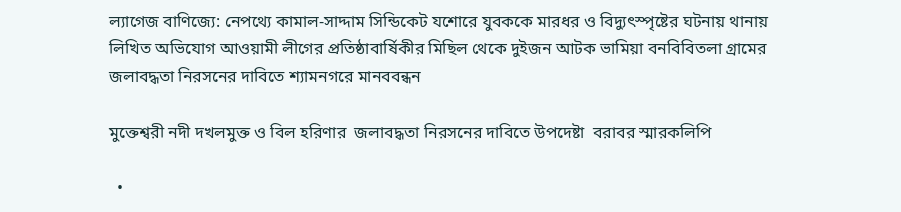ল্যাগেজ বাণিজ্যে: নেপথ্যে কামাল-সাদ্দাম সিন্ডিকেট যশোরে যুবককে মারধর ও বিদ্যুৎস্পৃষ্টের ঘটনায় থানায় লিখিত অভিযোগ আওয়ামী লীগের প্রতিষ্ঠাবার্ষিকীর মিছিল থেকে দুইজন আটক ভামিয়া বনবিবিতলা গ্রামের জলাবদ্ধতা নিরসনের দাবিতে শ্যামনগরে মানববন্ধন

মুক্তেশ্বরী নদী দখলমুক্ত ও বিল হরিণার  জলাবদ্ধতা নিরসনের দাবিতে উপদেষ্টা  বরাবর স্মারকলিপি

  •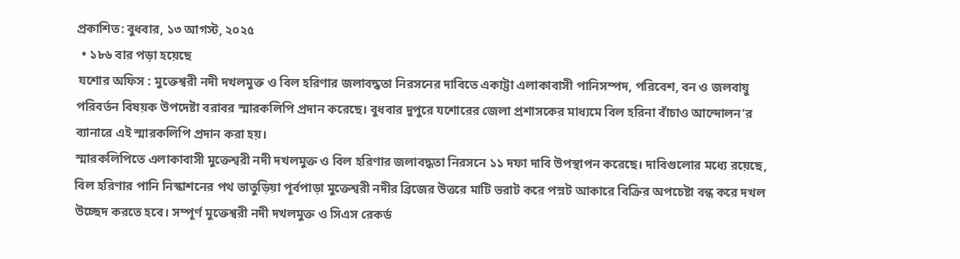প্রকাশিত: বুধবার, ১৩ আগস্ট, ২০২৫
  • ১৮৬ বার পড়া হয়েছে
 যশোর অফিস : মুক্তেশ্বরী নদী দখলমুক্ত ও বিল হরিণার জলাবদ্ধতা নিরসনের দাবিতে একাট্টা এলাকাবাসী পানিসম্পদ, পরিবেশ, বন ও জলবায়ু পরিবর্তন বিষয়ক উপদেষ্টা বরাবর স্মারকলিপি প্রদান করেছে। বুধবার দুপুরে যশোরের জেলা প্রশাসকের মাধ্যমে বিল হরিনা বাঁচাও আন্দোলন’র ব্যানারে এই স্মারকলিপি প্রদান করা হয়।
স্মারকলিপিতে এলাকাবাসী মুক্তেশ্বরী নদী দখলমুক্ত ও বিল হরিণার জলাবদ্ধতা নিরসনে ১১ দফা দাবি উপস্থাপন করেছে। দাবিগুলোর মধ্যে রয়েছে, বিল হরিণার পানি নিস্কাশনের পথ ভাতুড়িয়া পূর্বপাড়া মুক্তেশ্বরী নদীর ব্রিজের উত্তরে মাটি ভরাট করে পস্নট আকারে বিক্রির অপচেষ্টা বন্ধ করে দখল উচ্ছেদ করতে হবে। সম্পূর্ণ মুক্তেশ্বরী নদী দখলমুক্ত ও সিএস রেকর্ড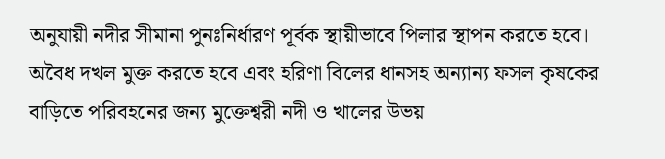অনুযায়ী নদীর সীমানা পুনঃনির্ধারণ পূর্বক স্থায়ীভাবে পিলার স্থাপন করতে হবে। অবৈধ দখল মুক্ত করতে হবে এবং হরিণা বিলের ধানসহ অন্যান্য ফসল কৃষকের বাড়িতে পরিবহনের জন্য মুক্তেশ্বরী নদী ও খালের উভয়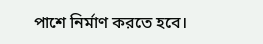পাশে নির্মাণ করতে হবে।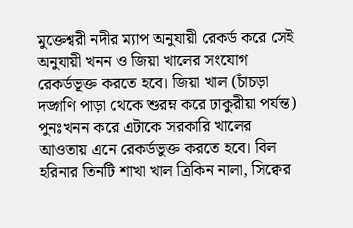মুক্তেশ্বরী নদীর ম্যাপ অনুযায়ী রেকর্ড করে সেই অনুযায়ী খনন ও জিয়া খালের সংযোগ রেকর্ডভূক্ত করতে হবে। জিয়া খাল (চাঁচড়া দড়্গণি পাড়া থেকে শুরম্ন করে ঢাকুরীয়া পর্যন্ত) পুনঃখনন করে এটাকে সরকারি খালের আওতায় এনে রেকর্ডভুক্ত করতে হবে। বিল হরিনার তিনটি শাখা খাল ত্রিকিন নালা, সিক্বের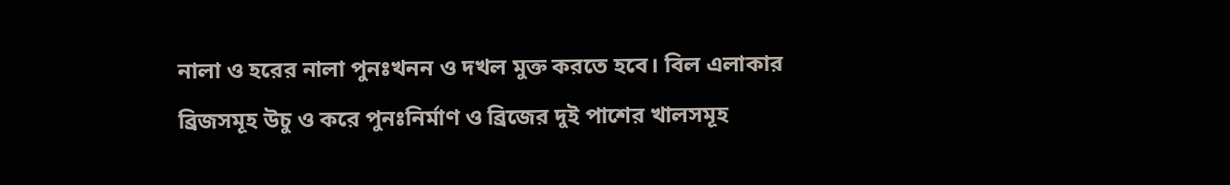নালা ও হরের নালা পুনঃখনন ও দখল মুক্ত করতে হবে। বিল এলাকার ব্রিজসমূহ উচু ও করে পুনঃনির্মাণ ও ব্রিজের দুই পাশের খালসমূহ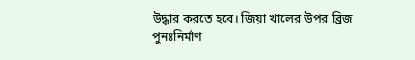উদ্ধার করতে হবে। জিয়া খালের উপর ব্রিজ পুনঃনির্মাণ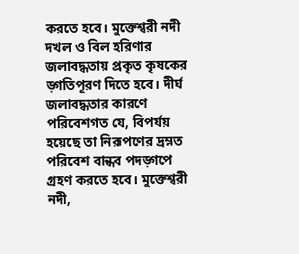করতে হবে। মুক্তেশ্বরী নদী দখল ও বিল হরিণার জলাবদ্ধতায় প্রকৃত কৃষকের ড়্গতিপূরণ দিতে হবে। দীর্ঘ জলাবদ্ধতার কারণে পরিবেশগত যে, বিপর্যয় হয়েছে তা নিরূপণের দ্রম্নত পরিবেশ বান্ধব পদড়্গপে গ্রহণ করতে হবে। মুক্তেশ্বরী নদী,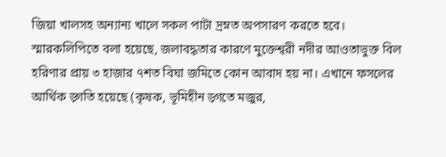জিয়া খালসহ অন্যান্য খালে সকল পাটা দ্রম্নত অপসারণ করতে হবে।
স্মারকলিপিতে বলা হয়েছে, জলাবদ্ধতার কারণে মুক্তেশ্বরী নদীর আওতাভুক্ত বিল হরিণার প্রায় ৩ হাজার ৭শত বিঘা জমিতে কোন আবাদ হয় না। এখানে ফসলের আর্থিক ড়্গতি হয়েছে (কৃষক, ভূমিহীন ড়্গতে মজুর,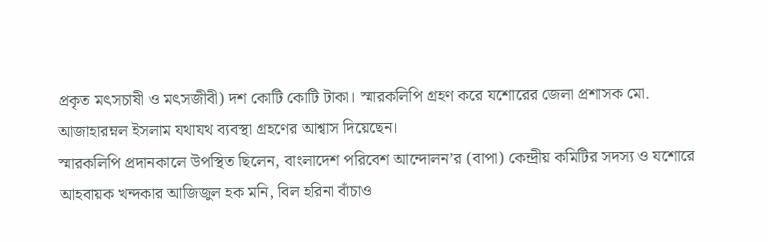প্রকৃত মৎসচাষী ও মৎসজীবী) দশ কোটি কোটি টাকা। স্মারকলিপি গ্রহণ করে যশোরের জেলা প্রশাসক মো. আজাহারম্নল ইসলাম যথাযথ ব্যবস্থা গ্রহণের আশ্বাস দিয়েছেন।
স্মারকলিপি প্রদানকালে উপস্থিত ছিলেন, বাংলাদেশ পরিবেশ আন্দোলন’র (বাপা) কেন্দ্রীয় কমিটির সদস্য ও যশোরে আহবায়ক খন্দকার আজিজুল হক মনি, বিল হরিনা বাঁচাও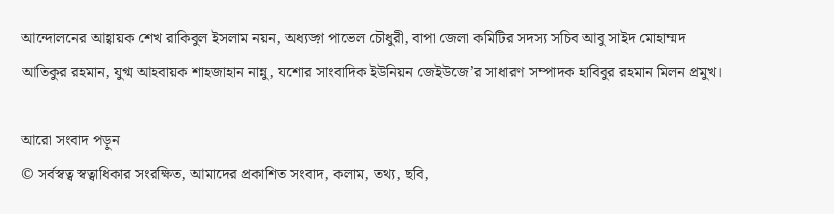আন্দোলনের আহ্বায়ক শেখ রাকিবুল ইসলাম নয়ন, অধ্যড়্গ পাভেল চৌধুরী, বাপা জেলা কমিটির সদস্য সচিব আবু সাইদ মোহাম্মদ আতিকুর রহমান, যুগ্ম আহবায়ক শাহজাহান নান্নু, যশোর সাংবাদিক ইউনিয়ন জেইউজে’র সাধারণ সম্পাদক হাবিবুর রহমান মিলন প্রমুখ।

আরো সংবাদ পড়ুন
© সর্বস্বত্ব স্বত্বাধিকার সংরক্ষিত, আমাদের প্রকাশিত সংবাদ, কলাম, তথ্য, ছবি,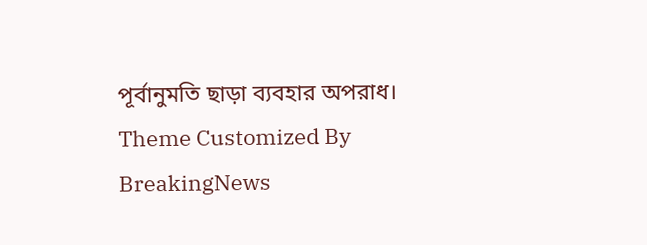পূর্বানুমতি ছাড়া ব্যবহার অপরাধ।
Theme Customized By BreakingNews